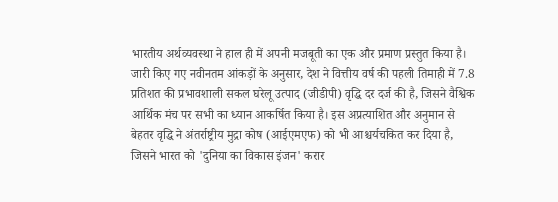भारतीय अर्थव्यवस्था ने हाल ही में अपनी मजबूती का एक और प्रमाण प्रस्तुत किया है। जारी किए गए नवीनतम आंकड़ों के अनुसार, देश ने वित्तीय वर्ष की पहली तिमाही में 7.8 प्रतिशत की प्रभावशाली सकल घरेलू उत्पाद (जीडीपी) वृद्धि दर दर्ज की है, जिसने वैश्विक आर्थिक मंच पर सभी का ध्यान आकर्षित किया है। इस अप्रत्याशित और अनुमान से बेहतर वृद्धि ने अंतर्राष्ट्रीय मुद्रा कोष (आईएमएफ) को भी आश्चर्यचकित कर दिया है, जिसने भारत को 'दुनिया का विकास इंजन' करार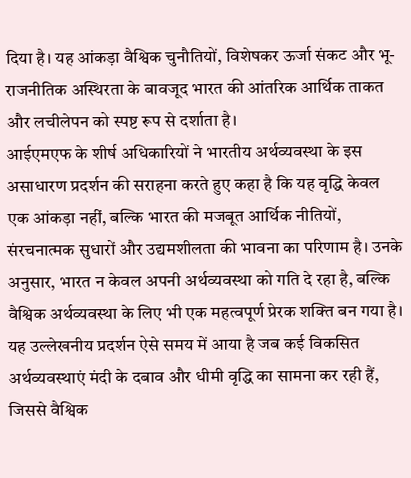दिया है। यह आंकड़ा वैश्विक चुनौतियों, विशेषकर ऊर्जा संकट और भू-राजनीतिक अस्थिरता के बावजूद भारत की आंतरिक आर्थिक ताकत और लचीलेपन को स्पष्ट रूप से दर्शाता है।
आईएमएफ के शीर्ष अधिकारियों ने भारतीय अर्थव्यवस्था के इस असाधारण प्रदर्शन की सराहना करते हुए कहा है कि यह वृद्धि केवल एक आंकड़ा नहीं, बल्कि भारत की मजबूत आर्थिक नीतियों, संरचनात्मक सुधारों और उद्यमशीलता की भावना का परिणाम है। उनके अनुसार, भारत न केवल अपनी अर्थव्यवस्था को गति दे रहा है, बल्कि वैश्विक अर्थव्यवस्था के लिए भी एक महत्वपूर्ण प्रेरक शक्ति बन गया है। यह उल्लेखनीय प्रदर्शन ऐसे समय में आया है जब कई विकसित अर्थव्यवस्थाएं मंदी के दबाव और धीमी वृद्धि का सामना कर रही हैं, जिससे वैश्विक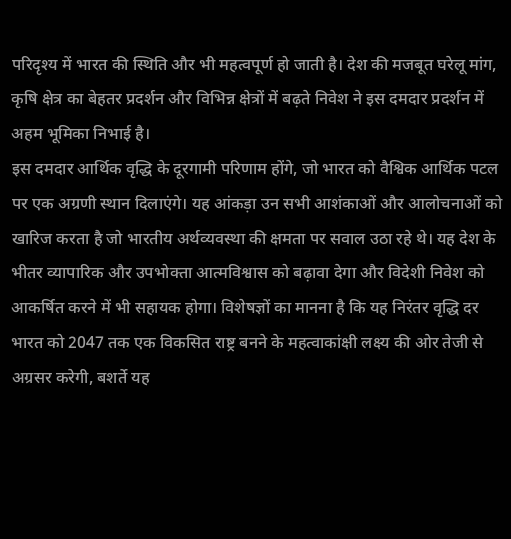परिदृश्य में भारत की स्थिति और भी महत्वपूर्ण हो जाती है। देश की मजबूत घरेलू मांग, कृषि क्षेत्र का बेहतर प्रदर्शन और विभिन्न क्षेत्रों में बढ़ते निवेश ने इस दमदार प्रदर्शन में अहम भूमिका निभाई है।
इस दमदार आर्थिक वृद्धि के दूरगामी परिणाम होंगे, जो भारत को वैश्विक आर्थिक पटल पर एक अग्रणी स्थान दिलाएंगे। यह आंकड़ा उन सभी आशंकाओं और आलोचनाओं को खारिज करता है जो भारतीय अर्थव्यवस्था की क्षमता पर सवाल उठा रहे थे। यह देश के भीतर व्यापारिक और उपभोक्ता आत्मविश्वास को बढ़ावा देगा और विदेशी निवेश को आकर्षित करने में भी सहायक होगा। विशेषज्ञों का मानना है कि यह निरंतर वृद्धि दर भारत को 2047 तक एक विकसित राष्ट्र बनने के महत्वाकांक्षी लक्ष्य की ओर तेजी से अग्रसर करेगी, बशर्ते यह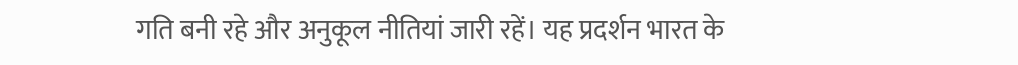गति बनी रहे और अनुकूल नीतियां जारी रहें। यह प्रदर्शन भारत के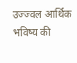उज्ज्वल आर्थिक भविष्य की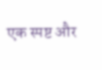एक स्पष्ट और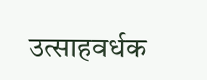उत्साहवर्धक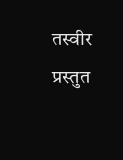तस्वीर प्रस्तुत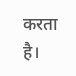करता है।